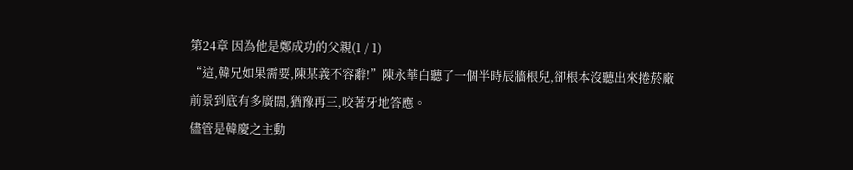第24章 因為他是鄭成功的父親(1 / 1)
“這,韓兄如果需要,陳某義不容辭!”陳永華白聽了一個半時辰牆根兒,卻根本沒聽出來捲菸廠前景到底有多廣闊,猶豫再三,咬著牙地答應。
儘管是韓慶之主動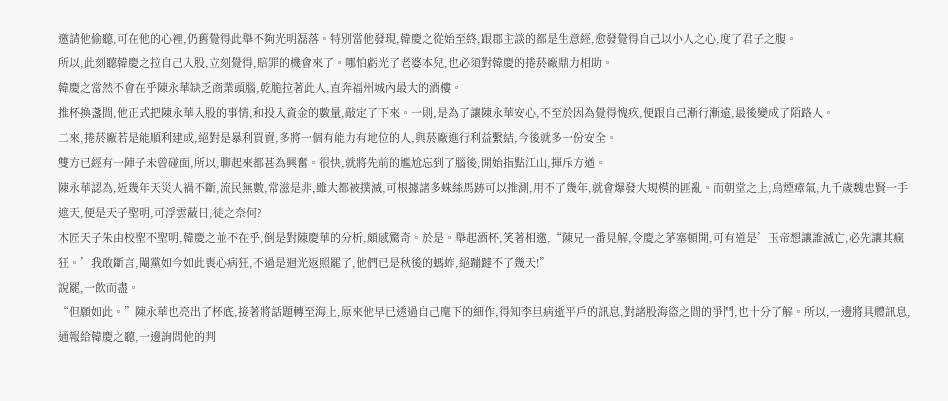邀請他偷聽,可在他的心裡,仍舊覺得此舉不夠光明磊落。特別當他發現,韓慶之從始至終,跟郡主談的都是生意經,愈發覺得自己以小人之心,度了君子之腹。
所以,此刻聽韓慶之拉自己入股,立刻覺得,賠罪的機會來了。哪怕虧光了老婆本兒,也必須對韓慶的捲菸廠鼎力相助。
韓慶之當然不會在乎陳永華缺乏商業頭腦,乾脆拉著此人,直奔福州城內最大的酒樓。
推杯換盞間,他正式把陳永華入股的事情,和投入資金的數量,敲定了下來。一則,是為了讓陳永華安心,不至於因為覺得愧疚,便跟自己漸行漸遠,最後變成了陌路人。
二來,捲菸廠若是能順利建成,絕對是暴利買賣,多將一個有能力有地位的人,與菸廠進行利益繫結,今後就多一份安全。
雙方已經有一陣子未曾碰面,所以,聊起來都甚為興奮。很快,就將先前的尷尬忘到了腦後,開始指點江山,揮斥方遒。
陳永華認為,近幾年天災人禍不斷,流民無數,常滋是非,雖大都被撲滅,可根據諸多蛛絲馬跡可以推測,用不了幾年,就會爆發大規模的匪亂。而朝堂之上,烏煙瘴氣,九千歲魏忠賢一手遮天,便是天子聖明,可浮雲蔽日,徒之奈何?
木匠天子朱由校聖不聖明,韓慶之並不在乎,倒是對陳慶華的分析,頗感驚奇。於是。舉起酒杯,笑著相邀,“陳兄一番見解,令慶之茅塞頓開,可有道是’玉帝想讓誰滅亡,必先讓其瘋狂。’我敢斷言,閹黨如今如此喪心病狂,不過是迴光返照罷了,他們已是秋後的螞蚱,絕蹦躂不了幾天!”
說罷,一飲而盡。
“但願如此。”陳永華也亮出了杯底,接著將話題轉至海上,原來他早已透過自己麾下的細作,得知李旦病逝平戶的訊息,對諸股海盜之間的爭鬥,也十分了解。所以,一邊將具體訊息,通報給韓慶之聽,一邊詢問他的判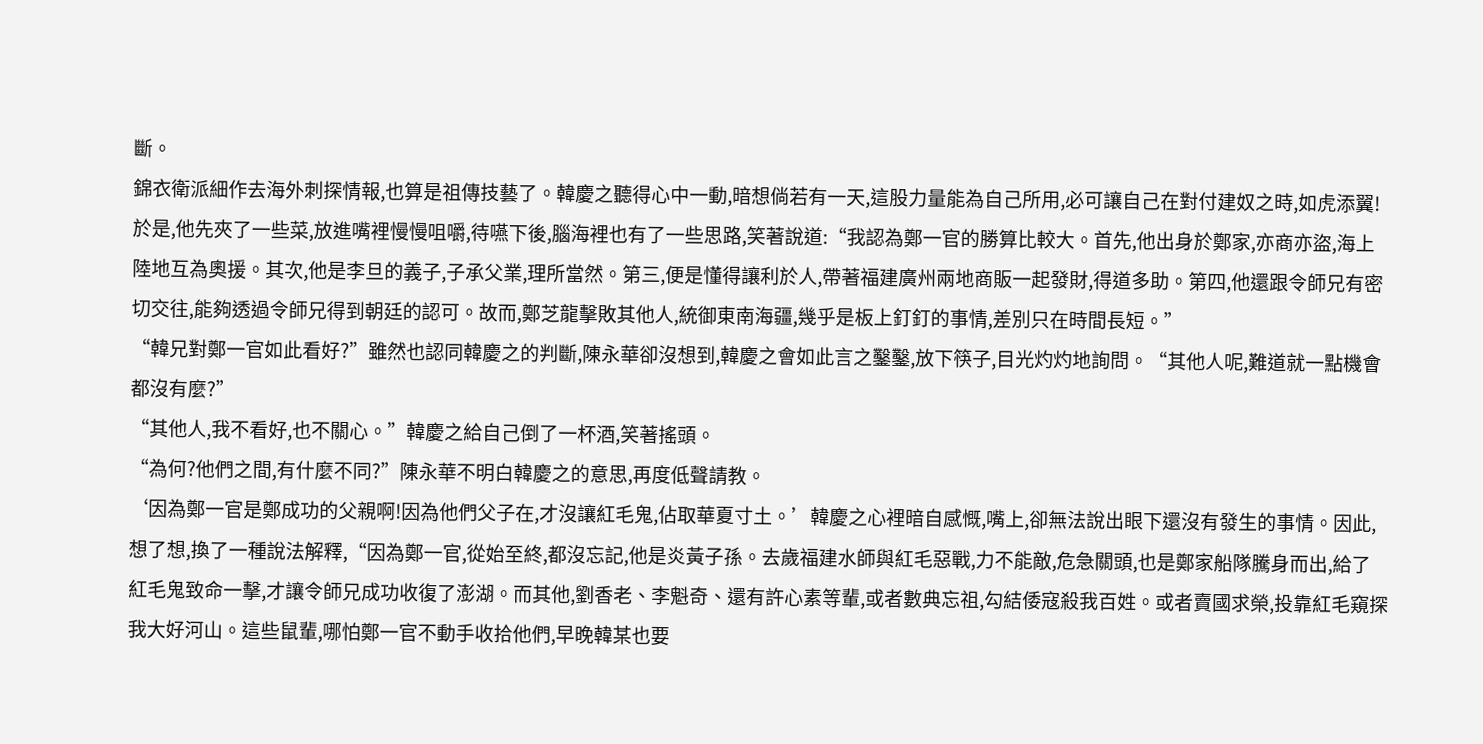斷。
錦衣衛派細作去海外刺探情報,也算是祖傳技藝了。韓慶之聽得心中一動,暗想倘若有一天,這股力量能為自己所用,必可讓自己在對付建奴之時,如虎添翼!
於是,他先夾了一些菜,放進嘴裡慢慢咀嚼,待嚥下後,腦海裡也有了一些思路,笑著說道:“我認為鄭一官的勝算比較大。首先,他出身於鄭家,亦商亦盜,海上陸地互為奧援。其次,他是李旦的義子,子承父業,理所當然。第三,便是懂得讓利於人,帶著福建廣州兩地商販一起發財,得道多助。第四,他還跟令師兄有密切交往,能夠透過令師兄得到朝廷的認可。故而,鄭芝龍擊敗其他人,統御東南海疆,幾乎是板上釘釘的事情,差別只在時間長短。”
“韓兄對鄭一官如此看好?”雖然也認同韓慶之的判斷,陳永華卻沒想到,韓慶之會如此言之鑿鑿,放下筷子,目光灼灼地詢問。“其他人呢,難道就一點機會都沒有麼?”
“其他人,我不看好,也不關心。”韓慶之給自己倒了一杯酒,笑著搖頭。
“為何?他們之間,有什麼不同?”陳永華不明白韓慶之的意思,再度低聲請教。
‘因為鄭一官是鄭成功的父親啊!因為他們父子在,才沒讓紅毛鬼,佔取華夏寸土。’韓慶之心裡暗自感慨,嘴上,卻無法說出眼下還沒有發生的事情。因此,想了想,換了一種說法解釋,“因為鄭一官,從始至終,都沒忘記,他是炎黃子孫。去歲福建水師與紅毛惡戰,力不能敵,危急關頭,也是鄭家船隊騰身而出,給了紅毛鬼致命一擊,才讓令師兄成功收復了澎湖。而其他,劉香老、李魁奇、還有許心素等輩,或者數典忘祖,勾結倭寇殺我百姓。或者賣國求榮,投靠紅毛窺探我大好河山。這些鼠輩,哪怕鄭一官不動手收拾他們,早晚韓某也要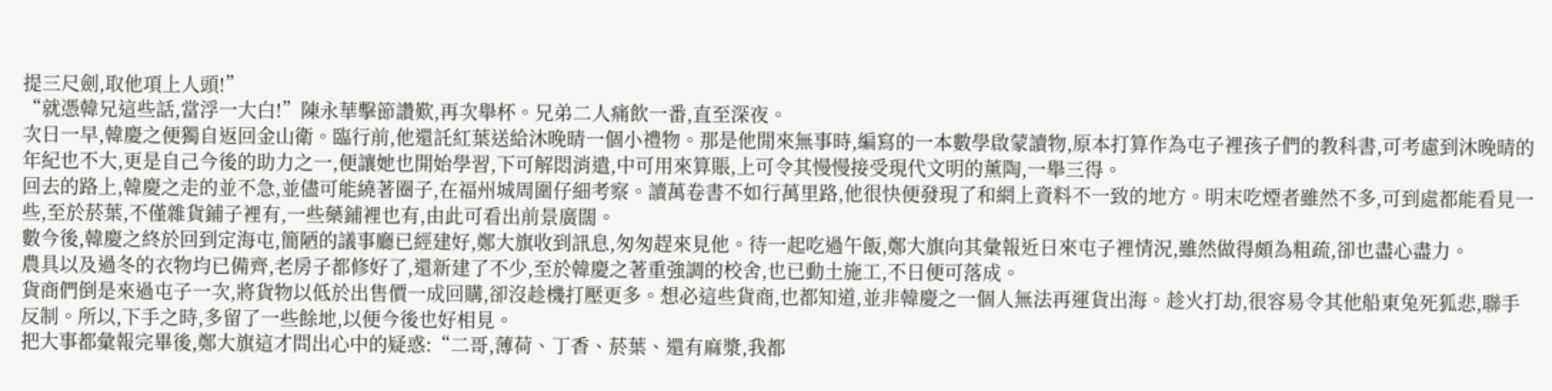提三尺劍,取他項上人頭!”
“就憑韓兄這些話,當浮一大白!”陳永華擊節讚歎,再次舉杯。兄弟二人痛飲一番,直至深夜。
次日一早,韓慶之便獨自返回金山衛。臨行前,他還託紅葉送給沐晚晴一個小禮物。那是他閒來無事時,編寫的一本數學啟蒙讀物,原本打算作為屯子裡孩子們的教科書,可考慮到沐晚晴的年紀也不大,更是自己今後的助力之一,便讓她也開始學習,下可解悶消遣,中可用來算賬,上可令其慢慢接受現代文明的薰陶,一舉三得。
回去的路上,韓慶之走的並不急,並儘可能繞著圈子,在福州城周圍仔細考察。讀萬卷書不如行萬里路,他很快便發現了和網上資料不一致的地方。明末吃煙者雖然不多,可到處都能看見一些,至於菸葉,不僅雜貨鋪子裡有,一些藥鋪裡也有,由此可看出前景廣闊。
數今後,韓慶之終於回到定海屯,簡陋的議事廳已經建好,鄭大旗收到訊息,匆匆趕來見他。待一起吃過午飯,鄭大旗向其彙報近日來屯子裡情況,雖然做得頗為粗疏,卻也盡心盡力。
農具以及過冬的衣物均已備齊,老房子都修好了,還新建了不少,至於韓慶之著重強調的校舍,也已動土施工,不日便可落成。
貨商們倒是來過屯子一次,將貨物以低於出售價一成回購,卻沒趁機打壓更多。想必這些貨商,也都知道,並非韓慶之一個人無法再運貨出海。趁火打劫,很容易令其他船東兔死狐悲,聯手反制。所以,下手之時,多留了一些餘地,以便今後也好相見。
把大事都彙報完畢後,鄭大旗這才問出心中的疑惑:“二哥,薄荷、丁香、菸葉、還有麻漿,我都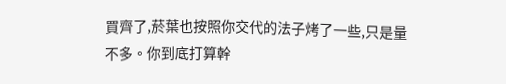買齊了,菸葉也按照你交代的法子烤了一些,只是量不多。你到底打算幹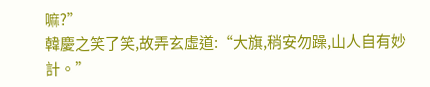嘛?”
韓慶之笑了笑,故弄玄虛道:“大旗,稍安勿躁,山人自有妙計。”